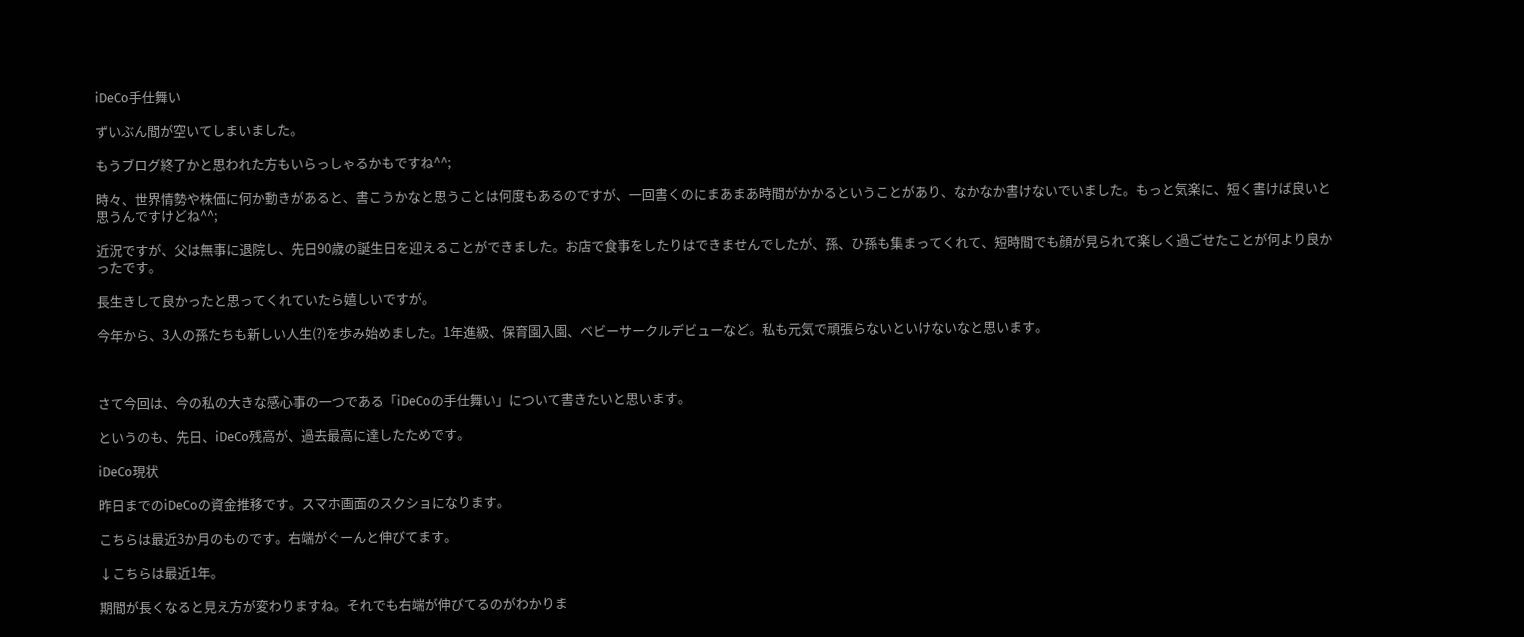iDeCo手仕舞い

ずいぶん間が空いてしまいました。

もうブログ終了かと思われた方もいらっしゃるかもですね^^;

時々、世界情勢や株価に何か動きがあると、書こうかなと思うことは何度もあるのですが、一回書くのにまあまあ時間がかかるということがあり、なかなか書けないでいました。もっと気楽に、短く書けば良いと思うんですけどね^^;

近況ですが、父は無事に退院し、先日90歳の誕生日を迎えることができました。お店で食事をしたりはできませんでしたが、孫、ひ孫も集まってくれて、短時間でも顔が見られて楽しく過ごせたことが何より良かったです。

長生きして良かったと思ってくれていたら嬉しいですが。

今年から、3人の孫たちも新しい人生(?)を歩み始めました。1年進級、保育園入園、ベビーサークルデビューなど。私も元気で頑張らないといけないなと思います。



さて今回は、今の私の大きな感心事の一つである「iDeCoの手仕舞い」について書きたいと思います。

というのも、先日、iDeCo残高が、過去最高に達したためです。

iDeCo現状

昨日までのiDeCoの資金推移です。スマホ画面のスクショになります。

こちらは最近3か月のものです。右端がぐーんと伸びてます。

↓こちらは最近1年。

期間が長くなると見え方が変わりますね。それでも右端が伸びてるのがわかりま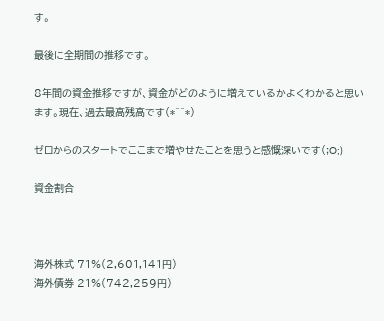す。

最後に全期間の推移です。

8年間の資金推移ですが、資金がどのように増えているかよくわかると思います。現在、過去最高残高です(*^^*)

ゼロからのスタートでここまで増やせたことを思うと感慨深いです(;O;)

資金割合



海外株式 71%(2,601,141円)
海外債券 21%(742,259円)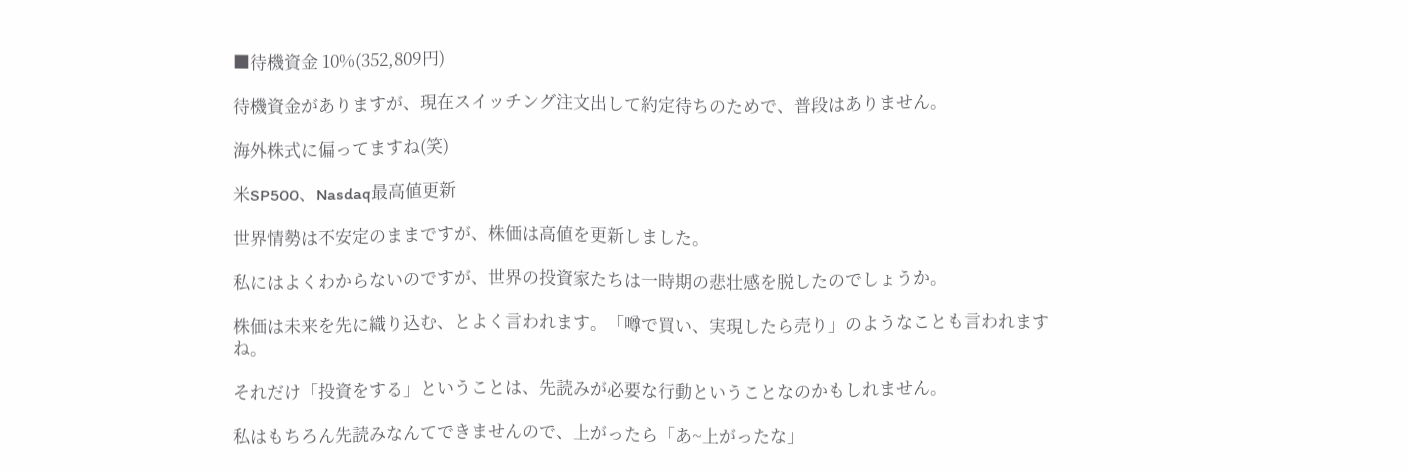■待機資金 10%(352,809円)

待機資金がありますが、現在スイッチング注文出して約定待ちのためで、普段はありません。

海外株式に偏ってますね(笑)

米SP500、Nasdaq最高値更新

世界情勢は不安定のままですが、株価は高値を更新しました。

私にはよくわからないのですが、世界の投資家たちは一時期の悲壮感を脱したのでしょうか。

株価は未来を先に織り込む、とよく言われます。「噂で買い、実現したら売り」のようなことも言われますね。

それだけ「投資をする」ということは、先読みが必要な行動ということなのかもしれません。

私はもちろん先読みなんてできませんので、上がったら「あ~上がったな」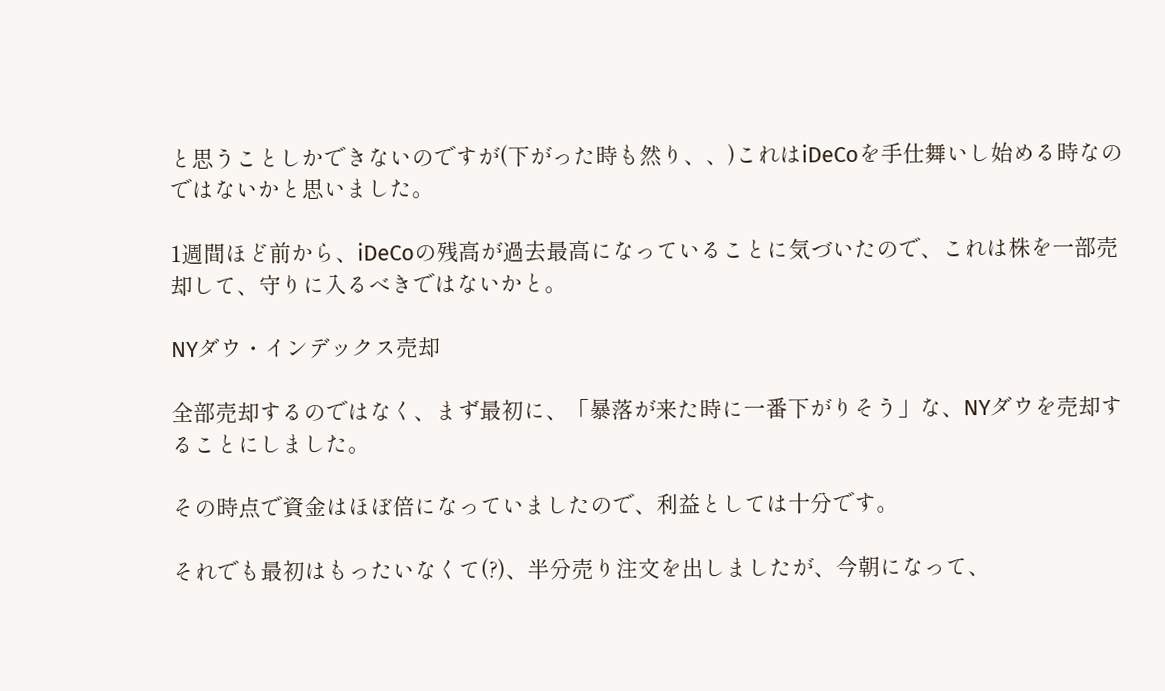と思うことしかできないのですが(下がった時も然り、、)これはiDeCoを手仕舞いし始める時なのではないかと思いました。

1週間ほど前から、iDeCoの残高が過去最高になっていることに気づいたので、これは株を一部売却して、守りに入るべきではないかと。

NYダウ・インデックス売却

全部売却するのではなく、まず最初に、「暴落が来た時に一番下がりそう」な、NYダウを売却することにしました。

その時点で資金はほぼ倍になっていましたので、利益としては十分です。

それでも最初はもったいなくて(?)、半分売り注文を出しましたが、今朝になって、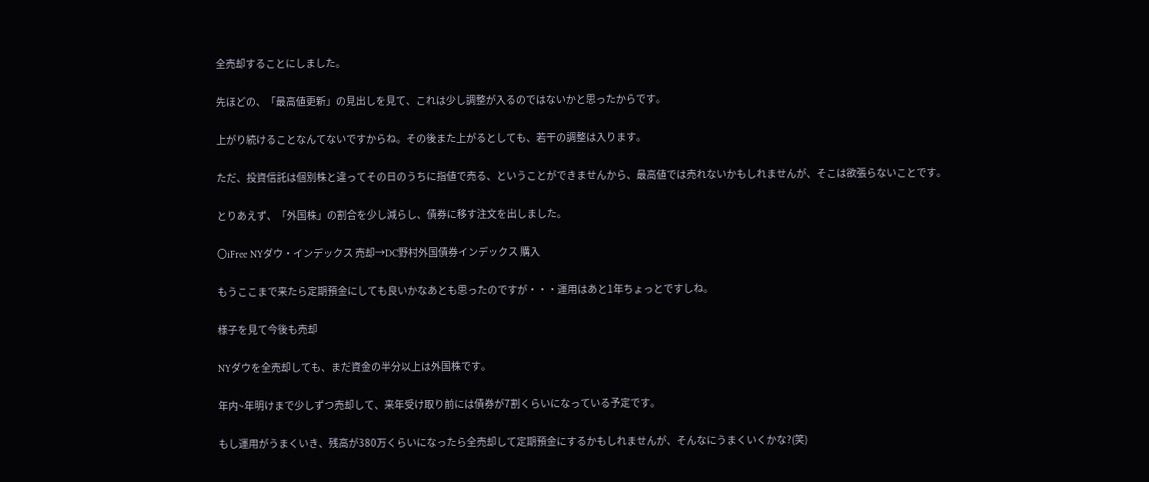全売却することにしました。

先ほどの、「最高値更新」の見出しを見て、これは少し調整が入るのではないかと思ったからです。

上がり続けることなんてないですからね。その後また上がるとしても、若干の調整は入ります。

ただ、投資信託は個別株と違ってその日のうちに指値で売る、ということができませんから、最高値では売れないかもしれませんが、そこは欲張らないことです。

とりあえず、「外国株」の割合を少し減らし、債券に移す注文を出しました。

〇iFree NYダウ・インデックス 売却→DC野村外国債券インデックス 購入

もうここまで来たら定期預金にしても良いかなあとも思ったのですが・・・運用はあと1年ちょっとですしね。

様子を見て今後も売却

NYダウを全売却しても、まだ資金の半分以上は外国株です。

年内~年明けまで少しずつ売却して、来年受け取り前には債券が7割くらいになっている予定です。

もし運用がうまくいき、残高が380万くらいになったら全売却して定期預金にするかもしれませんが、そんなにうまくいくかな?(笑)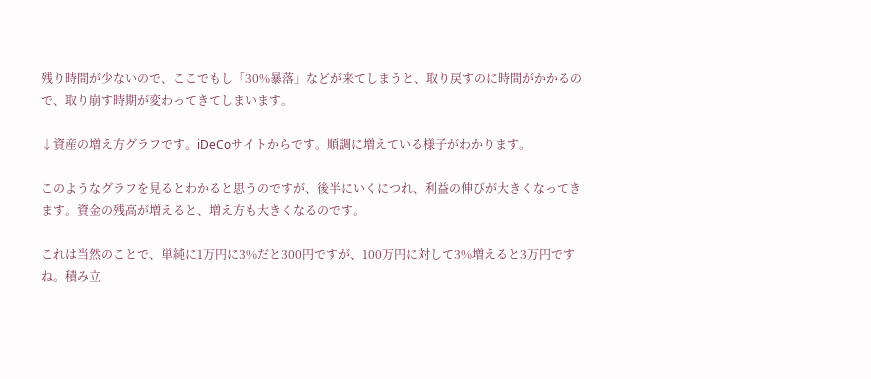残り時間が少ないので、ここでもし「30%暴落」などが来てしまうと、取り戻すのに時間がかかるので、取り崩す時期が変わってきてしまいます。

↓資産の増え方グラフです。iDeCoサイトからです。順調に増えている様子がわかります。

このようなグラフを見るとわかると思うのですが、後半にいくにつれ、利益の伸びが大きくなってきます。資金の残高が増えると、増え方も大きくなるのです。

これは当然のことで、単純に1万円に3%だと300円ですが、100万円に対して3%増えると3万円ですね。積み立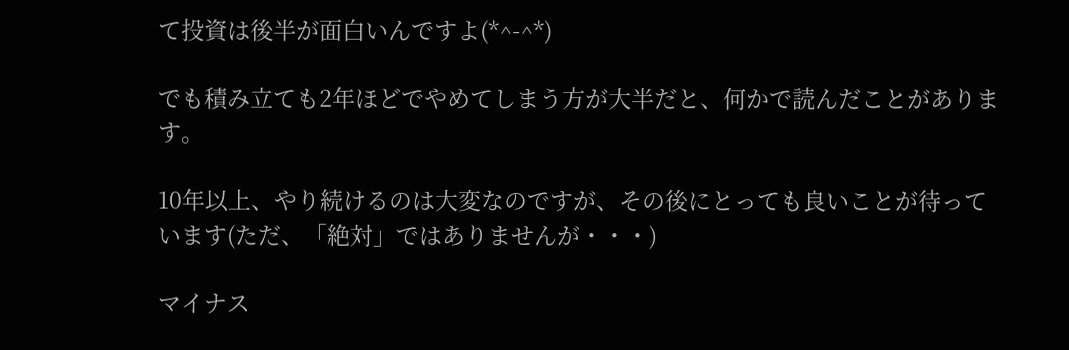て投資は後半が面白いんですよ(*^-^*)

でも積み立ても2年ほどでやめてしまう方が大半だと、何かで読んだことがあります。

10年以上、やり続けるのは大変なのですが、その後にとっても良いことが待っています(ただ、「絶対」ではありませんが・・・)

マイナス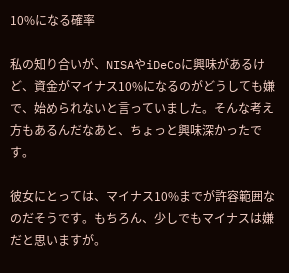10%になる確率

私の知り合いが、NISAやiDeCoに興味があるけど、資金がマイナス10%になるのがどうしても嫌で、始められないと言っていました。そんな考え方もあるんだなあと、ちょっと興味深かったです。

彼女にとっては、マイナス10%までが許容範囲なのだそうです。もちろん、少しでもマイナスは嫌だと思いますが。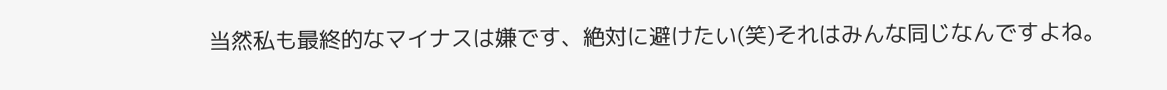当然私も最終的なマイナスは嫌です、絶対に避けたい(笑)それはみんな同じなんですよね。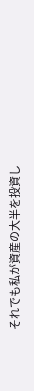それでも私が資産の大半を投資し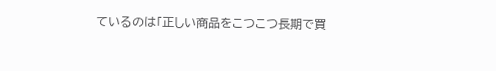ているのは「正しい商品をこつこつ長期で買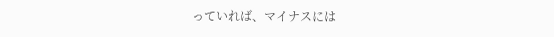っていれば、マイナスには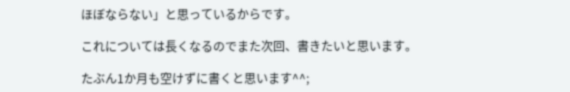ほぼならない」と思っているからです。

これについては長くなるのでまた次回、書きたいと思います。

たぶん1か月も空けずに書くと思います^^;